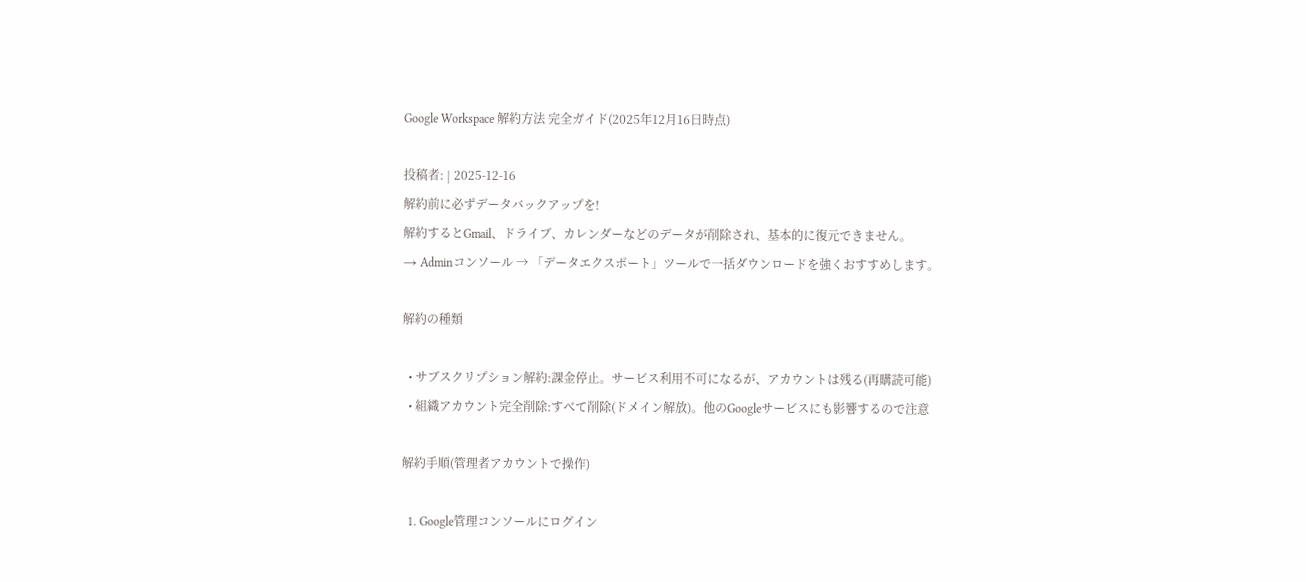Google Workspace 解約方法 完全ガイド(2025年12月16日時点)

投稿者: | 2025-12-16
解約前に必ずデータバックアップを!
解約するとGmail、ドライブ、カレンダーなどのデータが削除され、基本的に復元できません。
→ Adminコンソール → 「データエクスポート」ツールで一括ダウンロードを強くおすすめします。

解約の種類

  • サブスクリプション解約:課金停止。サービス利用不可になるが、アカウントは残る(再購読可能)
  • 組織アカウント完全削除:すべて削除(ドメイン解放)。他のGoogleサービスにも影響するので注意

解約手順(管理者アカウントで操作)

  1. Google管理コンソールにログイン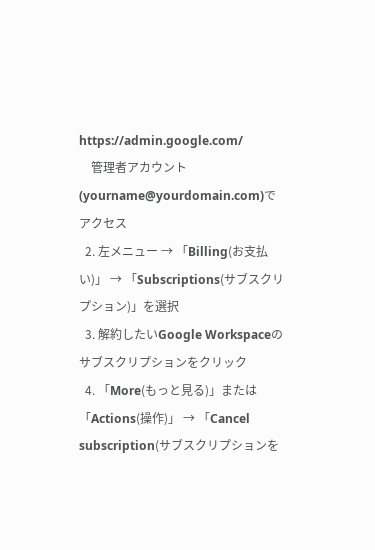https://admin.google.com/
    管理者アカウント(yourname@yourdomain.com)でアクセス
  2. 左メニュー → 「Billing(お支払い)」 → 「Subscriptions(サブスクリプション)」を選択
  3. 解約したいGoogle Workspaceのサブスクリプションをクリック
  4. 「More(もっと見る)」または「Actions(操作)」 → 「Cancel subscription(サブスクリプションを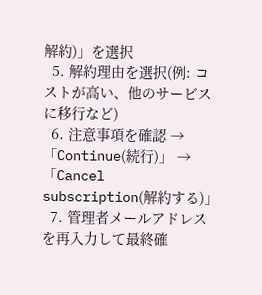解約)」を選択
  5. 解約理由を選択(例: コストが高い、他のサービスに移行など)
  6. 注意事項を確認 → 「Continue(続行)」 → 「Cancel subscription(解約する)」
  7. 管理者メールアドレスを再入力して最終確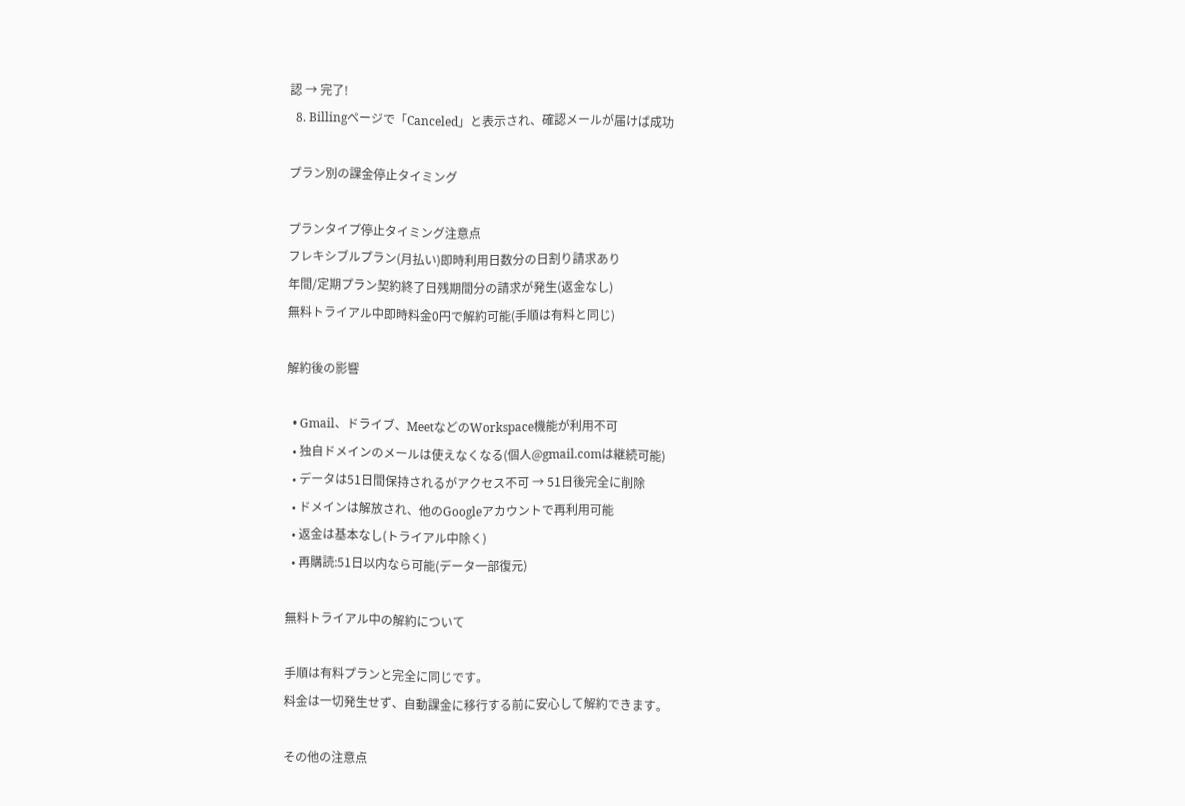認 → 完了!
  8. Billingページで「Canceled」と表示され、確認メールが届けば成功

プラン別の課金停止タイミング

プランタイプ停止タイミング注意点
フレキシブルプラン(月払い)即時利用日数分の日割り請求あり
年間/定期プラン契約終了日残期間分の請求が発生(返金なし)
無料トライアル中即時料金0円で解約可能(手順は有料と同じ)

解約後の影響

  • Gmail、ドライブ、MeetなどのWorkspace機能が利用不可
  • 独自ドメインのメールは使えなくなる(個人@gmail.comは継続可能)
  • データは51日間保持されるがアクセス不可 → 51日後完全に削除
  • ドメインは解放され、他のGoogleアカウントで再利用可能
  • 返金は基本なし(トライアル中除く)
  • 再購読:51日以内なら可能(データ一部復元)

無料トライアル中の解約について

手順は有料プランと完全に同じです。
料金は一切発生せず、自動課金に移行する前に安心して解約できます。

その他の注意点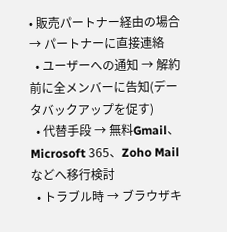• 販売パートナー経由の場合 → パートナーに直接連絡
  • ユーザーへの通知 → 解約前に全メンバーに告知(データバックアップを促す)
  • 代替手段 → 無料Gmail、Microsoft 365、Zoho Mailなどへ移行検討
  • トラブル時 → ブラウザキ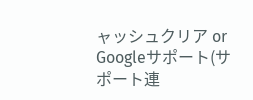ャッシュクリア or Googleサポート(サポート連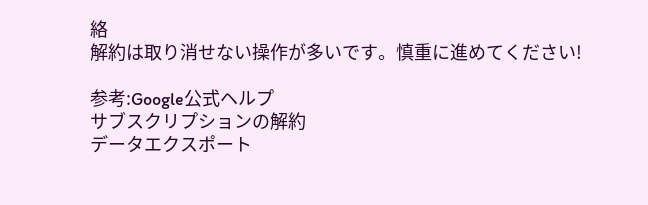絡
解約は取り消せない操作が多いです。慎重に進めてください!

参考:Google公式ヘルプ
サブスクリプションの解約
データエクスポート